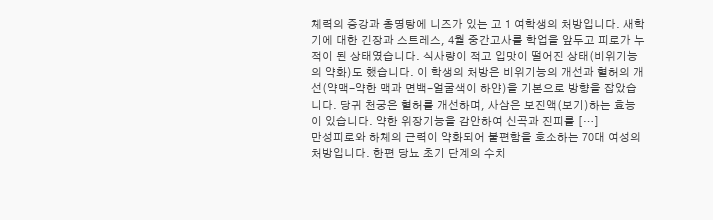체력의 증강과 총명탕에 니즈가 있는 고 1 여학생의 처방입니다. 새학기에 대한 긴장과 스트레스, 4월 중간고사를 학업을 앞두고 피로가 누적이 된 상태였습니다. 식사량이 적고 입맛이 떨어진 상태(비위기능의 약화)도 했습니다. 이 학생의 처방은 비위기능의 개선과 혈허의 개선(약맥-약한 맥과 면백-얼굴색이 하얀)을 기본으로 방향을 잡았습니다. 당귀 천궁은 혈허를 개선하며, 사삼은 보진액(보기)하는 효능이 있습니다. 약한 위장기능을 감안하여 신곡과 진피를 […]
만성피로와 하체의 근력이 약화되어 불편함을 호소하는 70대 여성의 처방입니다. 한편 당뇨 초기 단계의 수치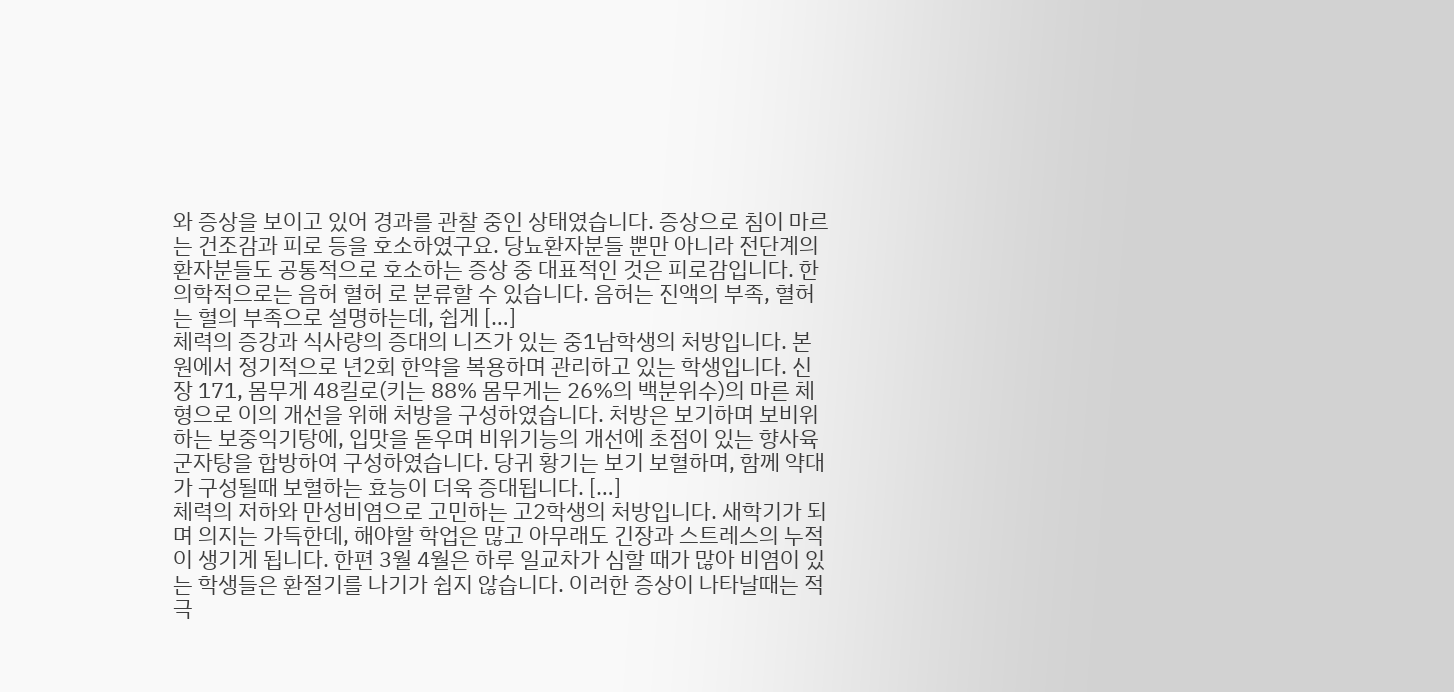와 증상을 보이고 있어 경과를 관찰 중인 상태였습니다. 증상으로 침이 마르는 건조감과 피로 등을 호소하였구요. 당뇨환자분들 뿐만 아니라 전단계의 환자분들도 공통적으로 호소하는 증상 중 대표적인 것은 피로감입니다. 한의학적으로는 음허 혈허 로 분류할 수 있습니다. 음허는 진액의 부족, 혈허는 혈의 부족으로 설명하는데, 쉽게 […]
체력의 증강과 식사량의 증대의 니즈가 있는 중1남학생의 처방입니다. 본원에서 정기적으로 년2회 한약을 복용하며 관리하고 있는 학생입니다. 신장 171, 몸무게 48킬로(키는 88% 몸무게는 26%의 백분위수)의 마른 체형으로 이의 개선을 위해 처방을 구성하였습니다. 처방은 보기하며 보비위하는 보중익기탕에, 입맛을 돋우며 비위기능의 개선에 초점이 있는 향사육군자탕을 합방하여 구성하였습니다. 당귀 황기는 보기 보혈하며, 함께 약대가 구성될때 보혈하는 효능이 더욱 증대됩니다. […]
체력의 저하와 만성비염으로 고민하는 고2학생의 처방입니다. 새학기가 되며 의지는 가득한데, 해야할 학업은 많고 아무래도 긴장과 스트레스의 누적이 생기게 됩니다. 한편 3월 4월은 하루 일교차가 심할 때가 많아 비염이 있는 학생들은 환절기를 나기가 쉽지 않습니다. 이러한 증상이 나타날때는 적극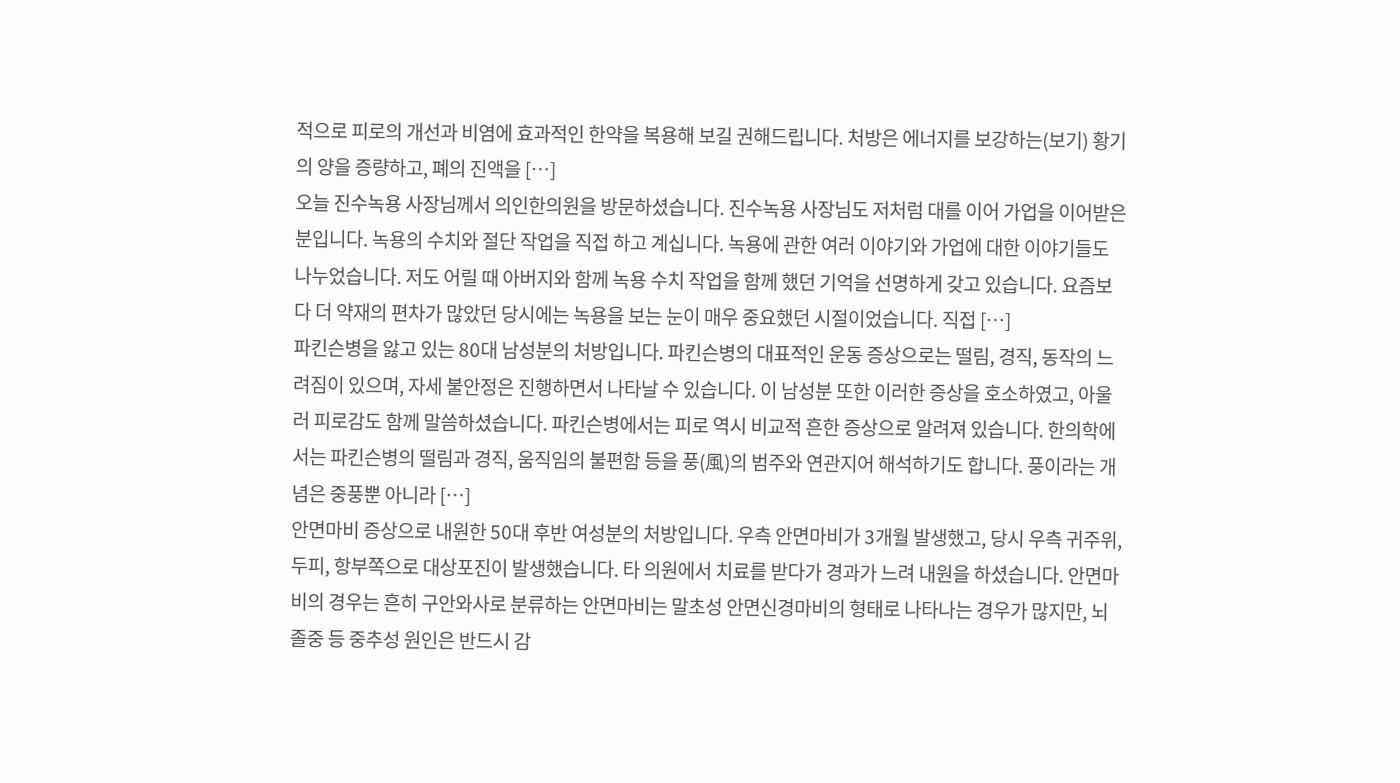적으로 피로의 개선과 비염에 효과적인 한약을 복용해 보길 권해드립니다. 처방은 에너지를 보강하는(보기) 황기의 양을 증량하고, 폐의 진액을 […]
오늘 진수녹용 사장님께서 의인한의원을 방문하셨습니다. 진수녹용 사장님도 저처럼 대를 이어 가업을 이어받은 분입니다. 녹용의 수치와 절단 작업을 직접 하고 계십니다. 녹용에 관한 여러 이야기와 가업에 대한 이야기들도 나누었습니다. 저도 어릴 때 아버지와 함께 녹용 수치 작업을 함께 했던 기억을 선명하게 갖고 있습니다. 요즘보다 더 약재의 편차가 많았던 당시에는 녹용을 보는 눈이 매우 중요했던 시절이었습니다. 직접 […]
파킨슨병을 앓고 있는 80대 남성분의 처방입니다. 파킨슨병의 대표적인 운동 증상으로는 떨림, 경직, 동작의 느려짐이 있으며, 자세 불안정은 진행하면서 나타날 수 있습니다. 이 남성분 또한 이러한 증상을 호소하였고, 아울러 피로감도 함께 말씀하셨습니다. 파킨슨병에서는 피로 역시 비교적 흔한 증상으로 알려져 있습니다. 한의학에서는 파킨슨병의 떨림과 경직, 움직임의 불편함 등을 풍(風)의 범주와 연관지어 해석하기도 합니다. 풍이라는 개념은 중풍뿐 아니라 […]
안면마비 증상으로 내원한 50대 후반 여성분의 처방입니다. 우측 안면마비가 3개월 발생했고, 당시 우측 귀주위, 두피, 항부쪽으로 대상포진이 발생했습니다. 타 의원에서 치료를 받다가 경과가 느려 내원을 하셨습니다. 안면마비의 경우는 흔히 구안와사로 분류하는 안면마비는 말초성 안면신경마비의 형태로 나타나는 경우가 많지만, 뇌졸중 등 중추성 원인은 반드시 감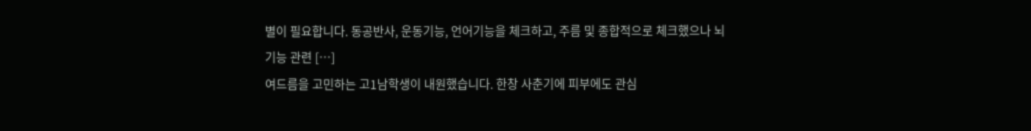별이 필요합니다. 동공반사, 운동기능, 언어기능을 체크하고, 주름 및 종합적으로 체크했으나 뇌기능 관련 […]
여드름을 고민하는 고1남학생이 내원했습니다. 한창 사춘기에 피부에도 관심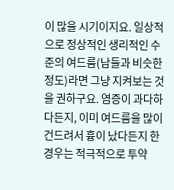이 많을 시기이지요. 일상적으로 정상적인 생리적인 수준의 여드름(남들과 비슷한 정도)라면 그냥 지켜보는 것을 권하구요. 염증이 과다하다든지, 이미 여드름을 많이 건드려서 흉이 났다든지 한 경우는 적극적으로 투약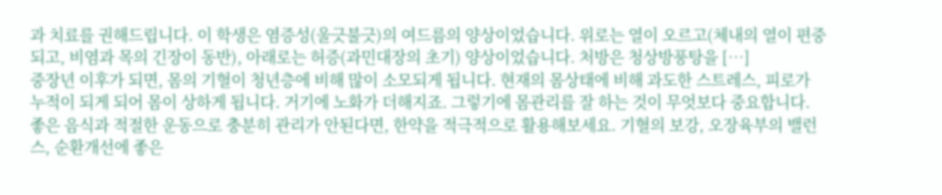과 치료를 권해드립니다. 이 학생은 염증성(울긋불긋)의 여드름의 양상이었습니다. 위로는 열이 오르고(체내의 열이 편중되고, 비염과 목의 긴장이 동반), 아래로는 허증(과민대장의 초기) 양상이었습니다. 처방은 청상방풍탕을 […]
중장년 이후가 되면, 몸의 기혈이 청년층에 비해 많이 소모되게 됩니다. 현재의 몸상태에 비해 과도한 스트레스, 피로가 누적이 되게 되어 몸이 상하게 됩니다. 거기에 노화가 더해지죠. 그렇기에 몸관리를 잘 하는 것이 무엇보다 중요합니다. 좋은 음식과 적절한 운동으로 충분히 관리가 안된다면, 한약을 적극적으로 활용해보세요. 기혈의 보강, 오장육부의 밸런스, 순환개선에 좋은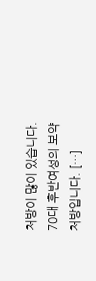처방이 많이 있습니다. 70대 후반여성의 보약처방입니다. […]